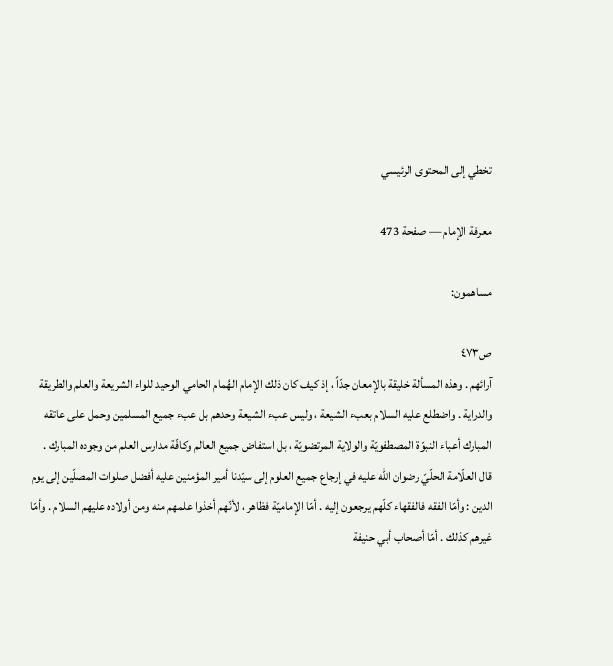تخطي إلى المحتوى الرئيسي

معرفة الإمام — صفحة 473

مساهمون:

ص٤٧٣
آرائهم . وهذه المسألة خليقة بالإمعان جدّاً ، إذ كيف كان ذلك الإمام الهُمام الحامي الوحيد للواء الشريعة والعلم والطريقة والدراية . واضطلع عليه السلام بعبء الشيعة ، وليس عبء الشيعة وحدهم بل عبء جميع المسلمين وحمل على عاتقه المبارك أعباء النبوّة المصطفويّة والولاية المرتضويّة ، بل استفاض جميع العالم وكافّة مدارس العلم من وجوده المبارك . قال العلّامة الحلّيّ رضوان الله عليه في إرجاع جميع العلوم إلى سيّدنا أمير المؤمنين عليه أفضل صلوات المصلّين إلى يوم الدين : وأمّا الفقه فالفقهاء كلّهم يرجعون إليه . أمّا الإماميّة فظاهر ، لأنّهم أخذوا علمهم منه ومن أولاده عليهم السلام . وأمّا غيرهم كذلك . أمّا أصحاب أبي حنيفة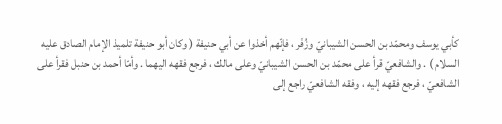كأبي يوسف ومحمّد بن الحسن الشيبانيّ وزُفَر ، فإنّهم أخذوا عن أبي حنيفة ( وكان أبو حنيفة تلميذ الإمام الصادق عليه السلام ) . والشافعيّ قرأ على محمّد بن الحسن الشيبانيّ وعلى مالك ، فرجع فقهه اليهما . وأمّا أحمد بن حنبل فقرأ على الشافعيّ ، فرجع فقهه إليه ، وفقه الشافعيّ راجع إلى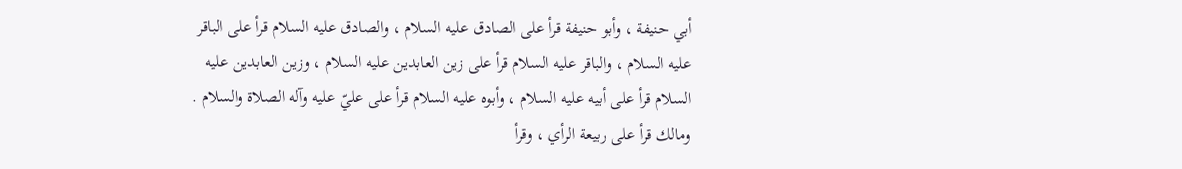أبي حنيفة ، وأبو حنيفة قرأ على الصادق عليه السلام ، والصادق عليه السلام قرأ على الباقر عليه السلام ، والباقر عليه السلام قرأ على زين العابدين عليه السلام ، وزين العابدين عليه السلام قرأ على أبيه عليه السلام ، وأبوه عليه السلام قرأ على عليّ عليه وآله الصلاة والسلام . ومالك قرأ على ربيعة الرأي ، وقرأ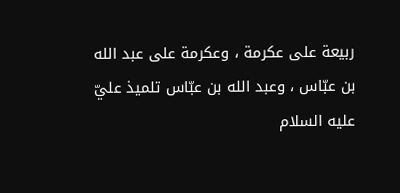ربيعة على عكرمة ، وعكرمة على عبد الله بن عبّاس ، وعبد الله بن عبّاس تلميذ عليّ عليه السلام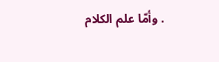. وأمّا علم الكلام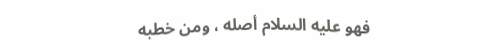فهو عليه السلام أصله ، ومن خطبه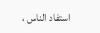استفاد الناس ،